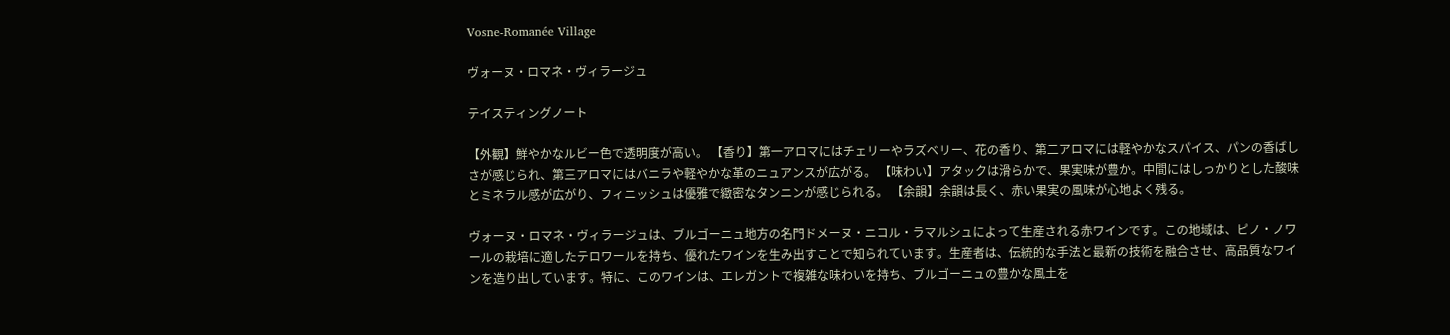Vosne-Romanée Village

ヴォーヌ・ロマネ・ヴィラージュ

テイスティングノート

【外観】鮮やかなルビー色で透明度が高い。 【香り】第一アロマにはチェリーやラズベリー、花の香り、第二アロマには軽やかなスパイス、パンの香ばしさが感じられ、第三アロマにはバニラや軽やかな革のニュアンスが広がる。 【味わい】アタックは滑らかで、果実味が豊か。中間にはしっかりとした酸味とミネラル感が広がり、フィニッシュは優雅で緻密なタンニンが感じられる。 【余韻】余韻は長く、赤い果実の風味が心地よく残る。

ヴォーヌ・ロマネ・ヴィラージュは、ブルゴーニュ地方の名門ドメーヌ・ニコル・ラマルシュによって生産される赤ワインです。この地域は、ピノ・ノワールの栽培に適したテロワールを持ち、優れたワインを生み出すことで知られています。生産者は、伝統的な手法と最新の技術を融合させ、高品質なワインを造り出しています。特に、このワインは、エレガントで複雑な味わいを持ち、ブルゴーニュの豊かな風土を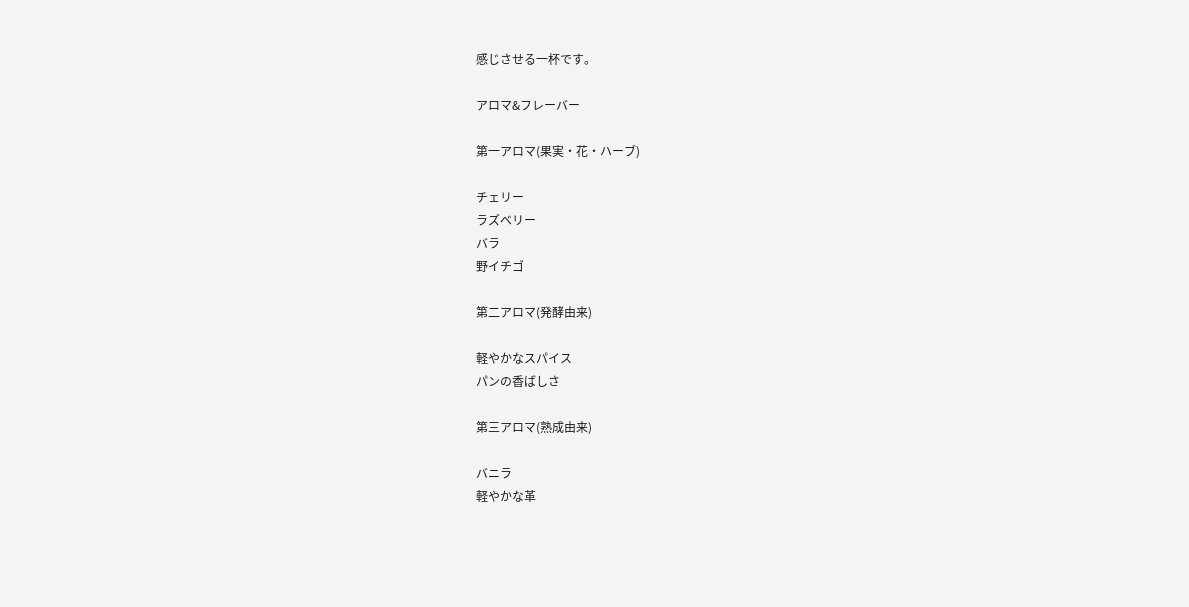感じさせる一杯です。

アロマ&フレーバー

第一アロマ(果実・花・ハーブ)

チェリー
ラズベリー
バラ
野イチゴ

第二アロマ(発酵由来)

軽やかなスパイス
パンの香ばしさ

第三アロマ(熟成由来)

バニラ
軽やかな革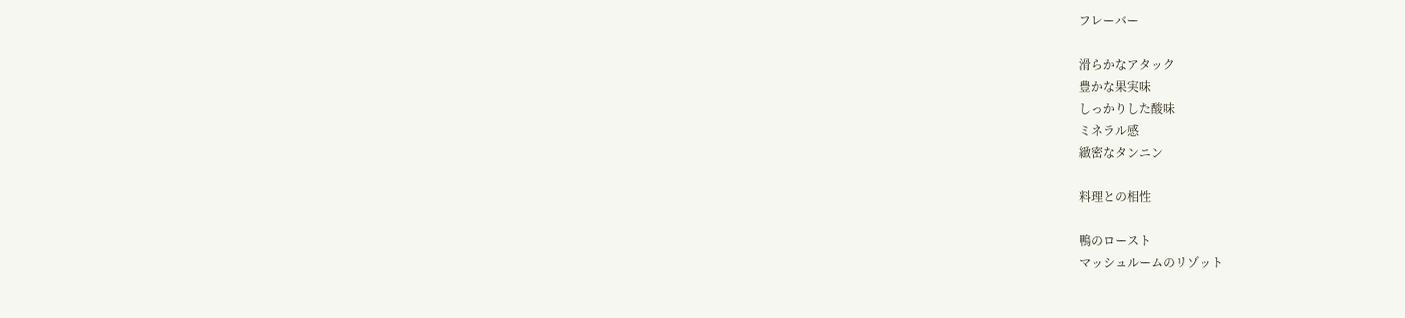フレーバー

滑らかなアタック
豊かな果実味
しっかりした酸味
ミネラル感
緻密なタンニン

料理との相性

鴨のロースト
マッシュルームのリゾット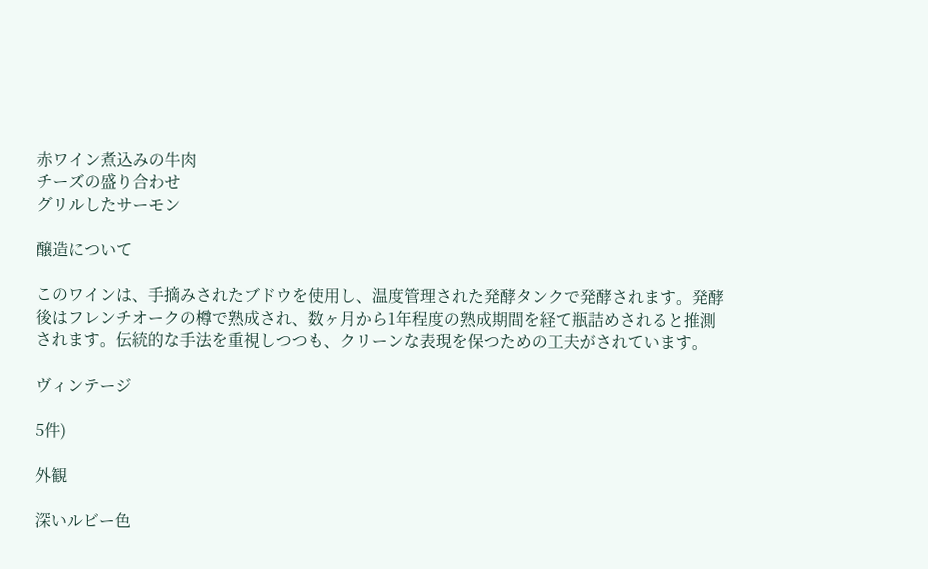赤ワイン煮込みの牛肉
チーズの盛り合わせ
グリルしたサーモン

醸造について

このワインは、手摘みされたブドウを使用し、温度管理された発酵タンクで発酵されます。発酵後はフレンチオークの樽で熟成され、数ヶ月から1年程度の熟成期間を経て瓶詰めされると推測されます。伝統的な手法を重視しつつも、クリーンな表現を保つための工夫がされています。

ヴィンテージ

5件)

外観

深いルビー色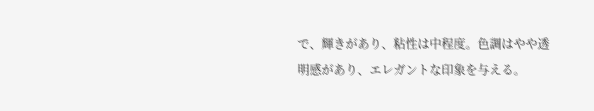で、輝きがあり、粘性は中程度。色調はやや透明感があり、エレガントな印象を与える。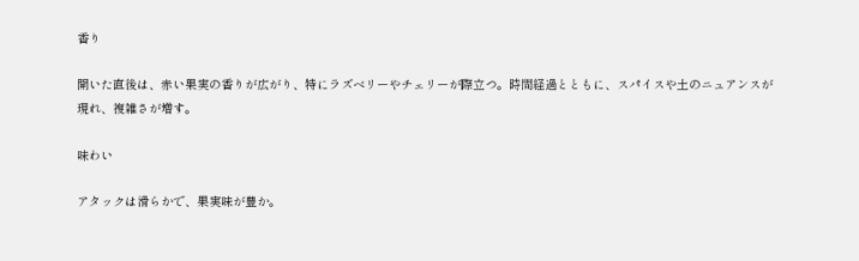香り

開いた直後は、赤い果実の香りが広がり、特にラズベリーやチェリーが際立つ。時間経過とともに、スパイスや土のニュアンスが現れ、複雑さが増す。

味わい

アタックは滑らかで、果実味が豊か。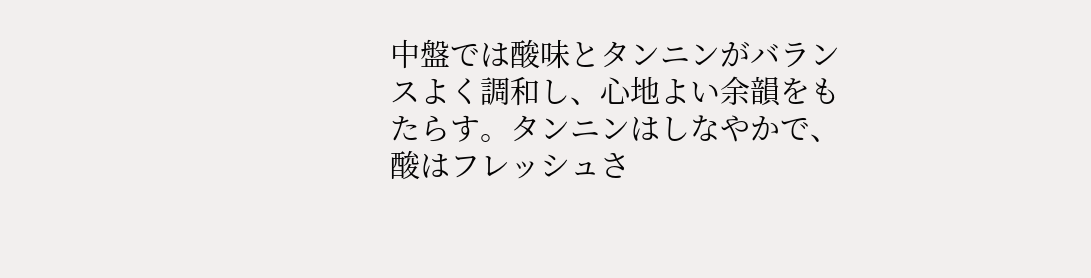中盤では酸味とタンニンがバランスよく調和し、心地よい余韻をもたらす。タンニンはしなやかで、酸はフレッシュさ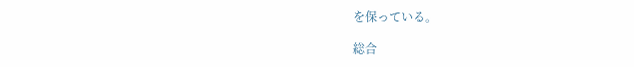を保っている。

総合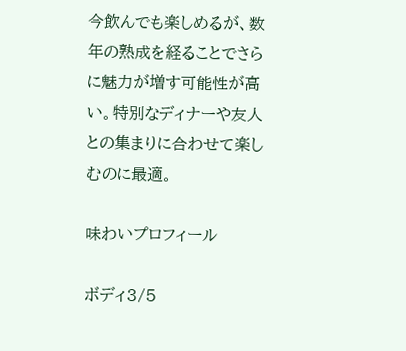今飲んでも楽しめるが、数年の熟成を経ることでさらに魅力が増す可能性が高い。特別なディナーや友人との集まりに合わせて楽しむのに最適。

味わいプロフィール

ボディ3/5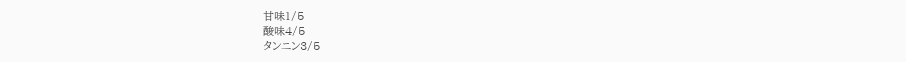甘味1/5
酸味4/5
タンニン3/5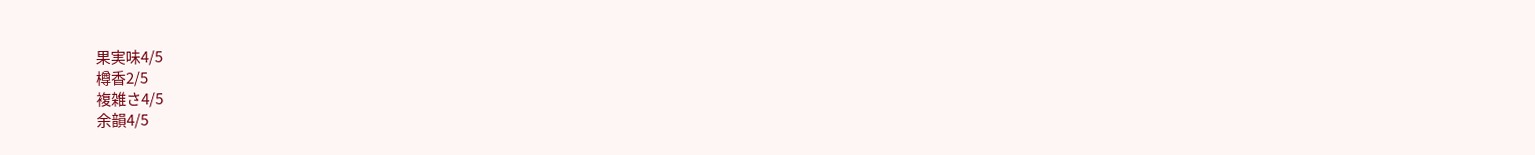果実味4/5
樽香2/5
複雑さ4/5
余韻4/5